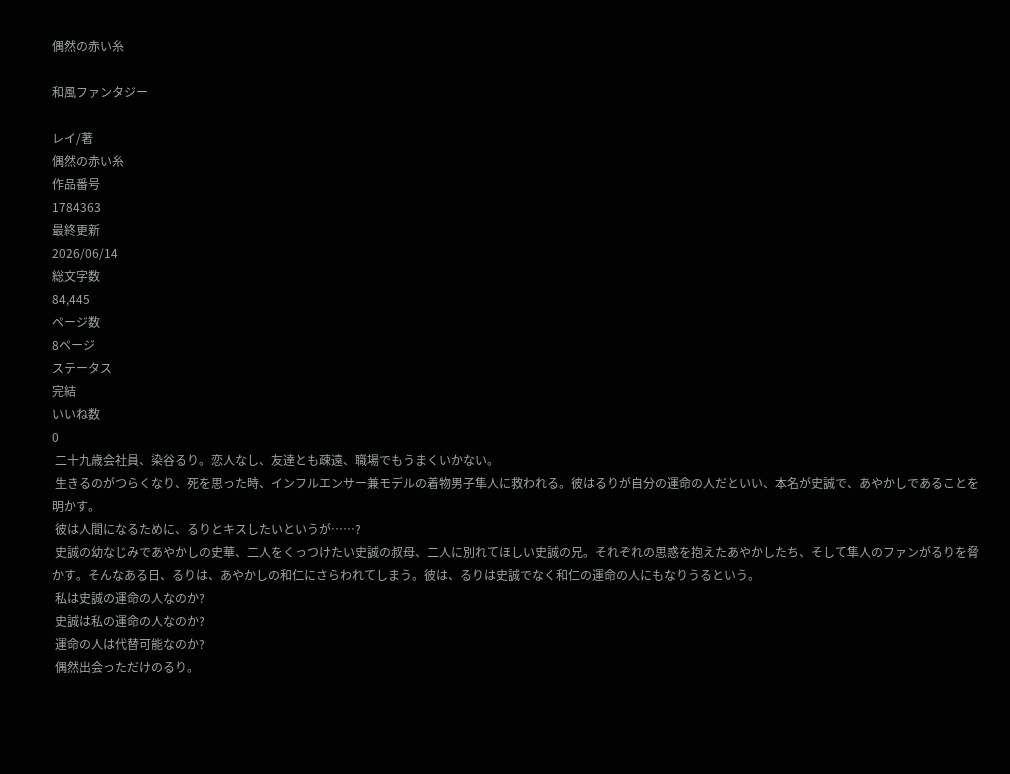偶然の赤い糸

和風ファンタジー

レイ/著
偶然の赤い糸
作品番号
1784363
最終更新
2026/06/14
総文字数
84,445
ページ数
8ページ
ステータス
完結
いいね数
0
 二十九歳会社員、染谷るり。恋人なし、友達とも疎遠、職場でもうまくいかない。
 生きるのがつらくなり、死を思った時、インフルエンサー兼モデルの着物男子隼人に救われる。彼はるりが自分の運命の人だといい、本名が史誠で、あやかしであることを明かす。
 彼は人間になるために、るりとキスしたいというが……?
 史誠の幼なじみであやかしの史華、二人をくっつけたい史誠の叔母、二人に別れてほしい史誠の兄。それぞれの思惑を抱えたあやかしたち、そして隼人のファンがるりを脅かす。そんなある日、るりは、あやかしの和仁にさらわれてしまう。彼は、るりは史誠でなく和仁の運命の人にもなりうるという。
 私は史誠の運命の人なのか?
 史誠は私の運命の人なのか?
 運命の人は代替可能なのか?
 偶然出会っただけのるり。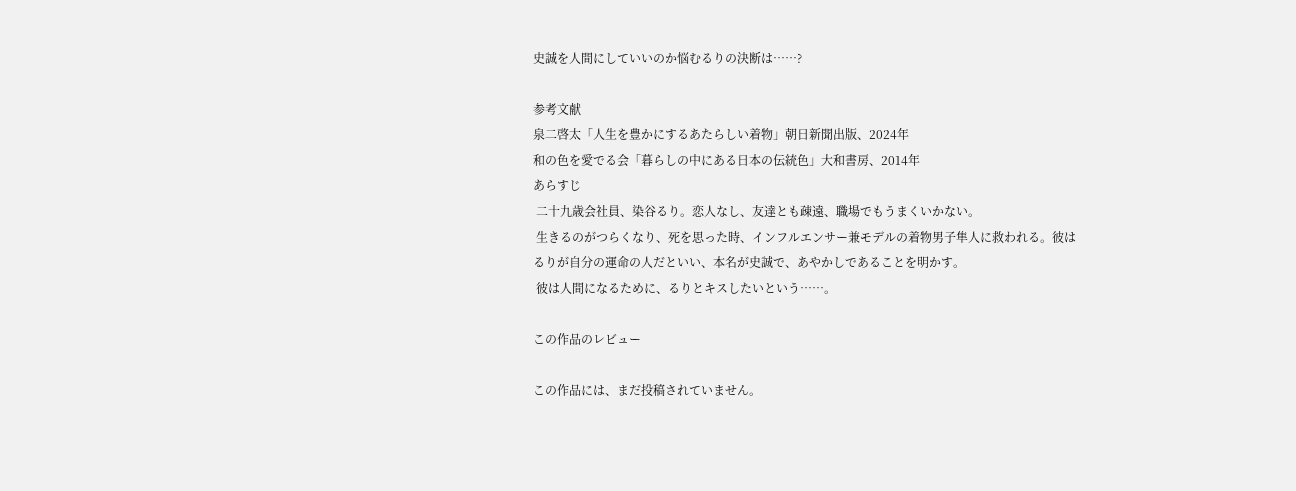史誠を人間にしていいのか悩むるりの決断は……?

参考文献
泉二啓太「人生を豊かにするあたらしい着物」朝日新聞出版、2024年
和の色を愛でる会「暮らしの中にある日本の伝統色」大和書房、2014年
あらすじ
 二十九歳会社員、染谷るり。恋人なし、友達とも疎遠、職場でもうまくいかない。
 生きるのがつらくなり、死を思った時、インフルエンサー兼モデルの着物男子隼人に救われる。彼はるりが自分の運命の人だといい、本名が史誠で、あやかしであることを明かす。
 彼は人間になるために、るりとキスしたいという……。

この作品のレビュー

この作品には、まだ投稿されていません。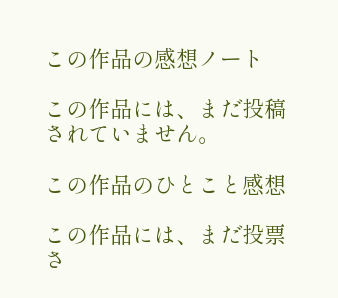この作品の感想ノート

この作品には、まだ投稿されていません。

この作品のひとこと感想

この作品には、まだ投票さ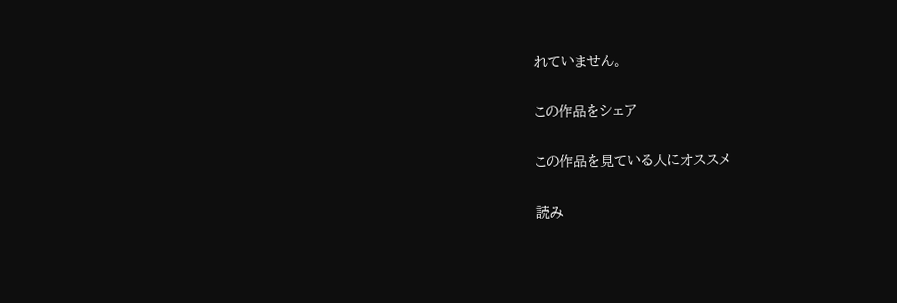れていません。

この作品をシェア

この作品を見ている人にオススメ

読み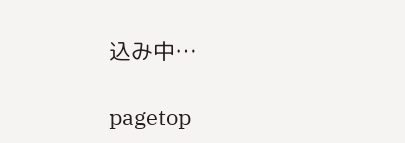込み中…

pagetop